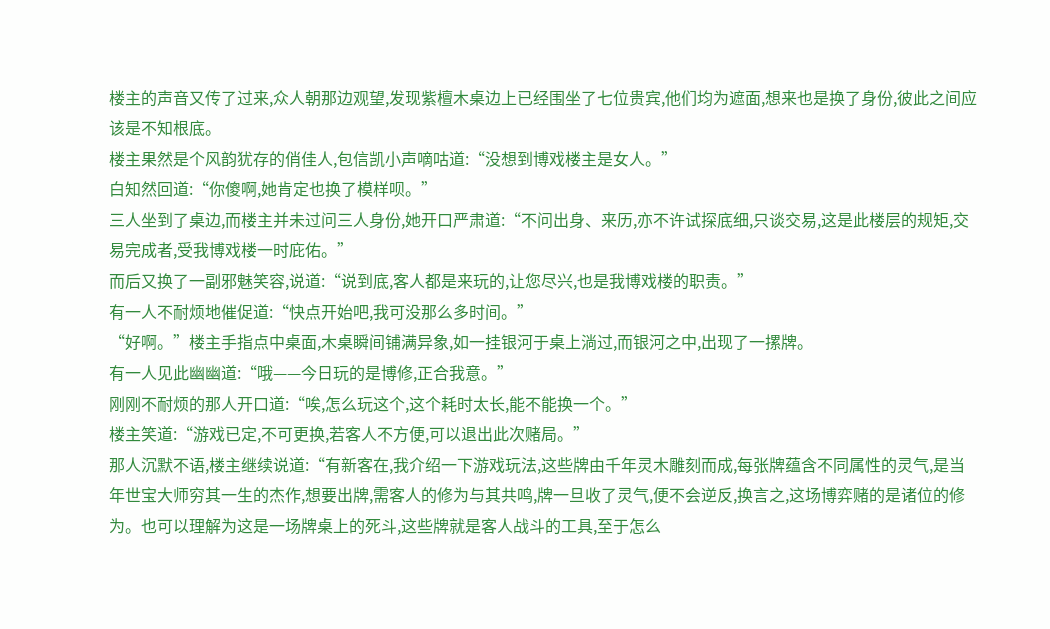楼主的声音又传了过来,众人朝那边观望,发现紫檀木桌边上已经围坐了七位贵宾,他们均为遮面,想来也是换了身份,彼此之间应该是不知根底。
楼主果然是个风韵犹存的俏佳人,包信凯小声嘀咕道:“没想到博戏楼主是女人。”
白知然回道:“你傻啊,她肯定也换了模样呗。”
三人坐到了桌边,而楼主并未过问三人身份,她开口严肃道:“不问出身、来历,亦不许试探底细,只谈交易,这是此楼层的规矩,交易完成者,受我博戏楼一时庇佑。”
而后又换了一副邪魅笑容,说道:“说到底,客人都是来玩的,让您尽兴,也是我博戏楼的职责。”
有一人不耐烦地催促道:“快点开始吧,我可没那么多时间。”
“好啊。”楼主手指点中桌面,木桌瞬间铺满异象,如一挂银河于桌上淌过,而银河之中,出现了一摞牌。
有一人见此幽幽道:“哦——今日玩的是博修,正合我意。”
刚刚不耐烦的那人开口道:“唉,怎么玩这个,这个耗时太长,能不能换一个。”
楼主笑道:“游戏已定,不可更换,若客人不方便,可以退出此次赌局。”
那人沉默不语,楼主继续说道:“有新客在,我介绍一下游戏玩法,这些牌由千年灵木雕刻而成,每张牌蕴含不同属性的灵气,是当年世宝大师穷其一生的杰作,想要出牌,需客人的修为与其共鸣,牌一旦收了灵气,便不会逆反,换言之,这场博弈赌的是诸位的修为。也可以理解为这是一场牌桌上的死斗,这些牌就是客人战斗的工具,至于怎么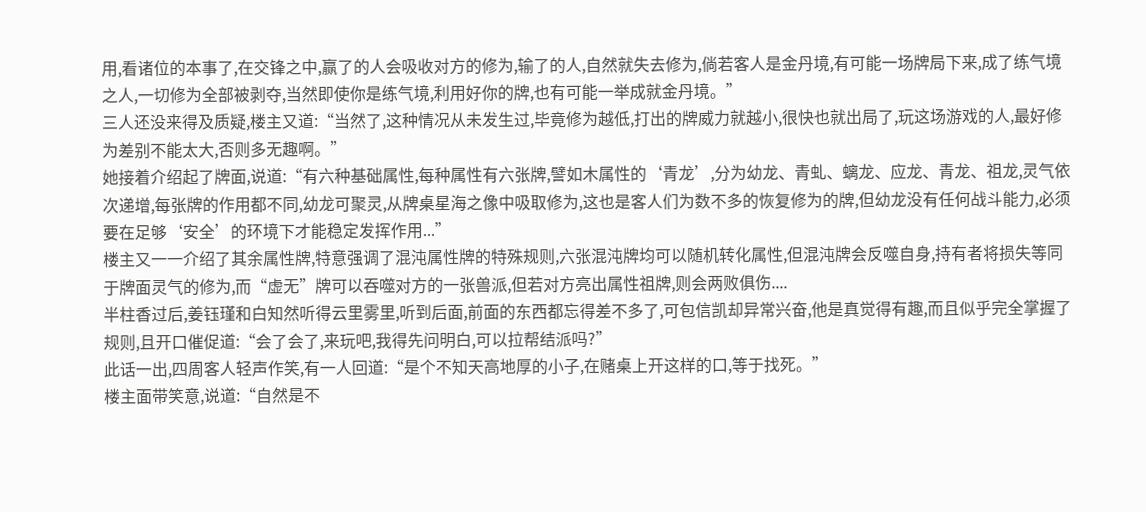用,看诸位的本事了,在交锋之中,赢了的人会吸收对方的修为,输了的人,自然就失去修为,倘若客人是金丹境,有可能一场牌局下来,成了练气境之人,一切修为全部被剥夺,当然即使你是练气境,利用好你的牌,也有可能一举成就金丹境。”
三人还没来得及质疑,楼主又道:“当然了,这种情况从未发生过,毕竟修为越低,打出的牌威力就越小,很快也就出局了,玩这场游戏的人,最好修为差别不能太大,否则多无趣啊。”
她接着介绍起了牌面,说道:“有六种基础属性,每种属性有六张牌,譬如木属性的‘青龙’,分为幼龙、青虬、螭龙、应龙、青龙、祖龙,灵气依次递增,每张牌的作用都不同,幼龙可聚灵,从牌桌星海之像中吸取修为,这也是客人们为数不多的恢复修为的牌,但幼龙没有任何战斗能力,必须要在足够‘安全’的环境下才能稳定发挥作用...”
楼主又一一介绍了其余属性牌,特意强调了混沌属性牌的特殊规则,六张混沌牌均可以随机转化属性,但混沌牌会反噬自身,持有者将损失等同于牌面灵气的修为,而“虚无”牌可以吞噬对方的一张兽派,但若对方亮出属性祖牌,则会两败俱伤....
半柱香过后,姜钰瑾和白知然听得云里雾里,听到后面,前面的东西都忘得差不多了,可包信凯却异常兴奋,他是真觉得有趣,而且似乎完全掌握了规则,且开口催促道:“会了会了,来玩吧,我得先问明白,可以拉帮结派吗?”
此话一出,四周客人轻声作笑,有一人回道:“是个不知天高地厚的小子,在赌桌上开这样的口,等于找死。”
楼主面带笑意,说道:“自然是不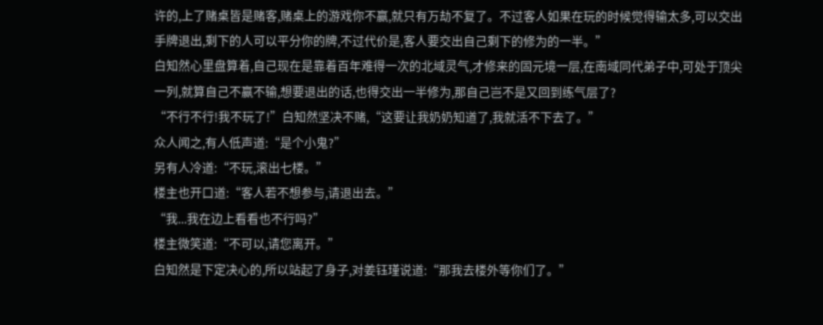许的,上了赌桌皆是赌客,赌桌上的游戏你不赢,就只有万劫不复了。不过客人如果在玩的时候觉得输太多,可以交出手牌退出,剩下的人可以平分你的牌,不过代价是,客人要交出自己剩下的修为的一半。”
白知然心里盘算着,自己现在是靠着百年难得一次的北域灵气,才修来的固元境一层,在南域同代弟子中,可处于顶尖一列,就算自己不赢不输,想要退出的话,也得交出一半修为,那自己岂不是又回到练气层了?
“不行不行!我不玩了!”白知然坚决不赌,“这要让我奶奶知道了,我就活不下去了。”
众人闻之,有人低声道:“是个小鬼?”
另有人冷道:“不玩,滚出七楼。”
楼主也开口道:“客人若不想参与,请退出去。”
“我...我在边上看看也不行吗?”
楼主微笑道:“不可以,请您离开。”
白知然是下定决心的,所以站起了身子,对姜钰瑾说道:“那我去楼外等你们了。”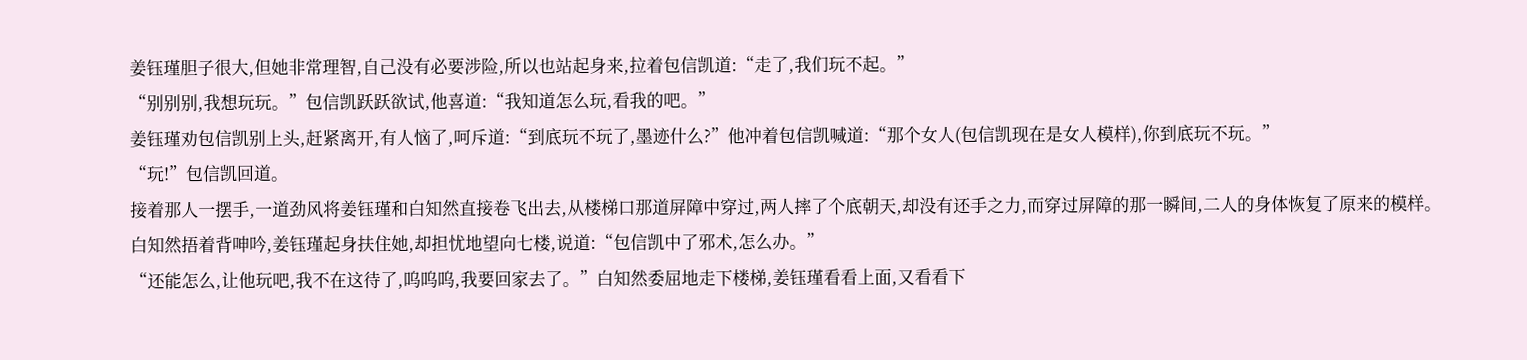姜钰瑾胆子很大,但她非常理智,自己没有必要涉险,所以也站起身来,拉着包信凯道:“走了,我们玩不起。”
“别别别,我想玩玩。”包信凯跃跃欲试,他喜道:“我知道怎么玩,看我的吧。”
姜钰瑾劝包信凯别上头,赶紧离开,有人恼了,呵斥道:“到底玩不玩了,墨迹什么?”他冲着包信凯喊道:“那个女人(包信凯现在是女人模样),你到底玩不玩。”
“玩!”包信凯回道。
接着那人一摆手,一道劲风将姜钰瑾和白知然直接卷飞出去,从楼梯口那道屏障中穿过,两人摔了个底朝天,却没有还手之力,而穿过屏障的那一瞬间,二人的身体恢复了原来的模样。
白知然捂着背呻吟,姜钰瑾起身扶住她,却担忧地望向七楼,说道:“包信凯中了邪术,怎么办。”
“还能怎么,让他玩吧,我不在这待了,呜呜呜,我要回家去了。”白知然委屈地走下楼梯,姜钰瑾看看上面,又看看下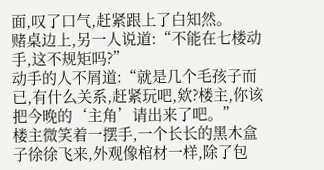面,叹了口气,赶紧跟上了白知然。
赌桌边上,另一人说道:“不能在七楼动手,这不规矩吗?”
动手的人不屑道:“就是几个毛孩子而已,有什么关系,赶紧玩吧,欸?楼主,你该把今晚的‘主角’请出来了吧。”
楼主微笑着一摆手,一个长长的黑木盒子徐徐飞来,外观像棺材一样,除了包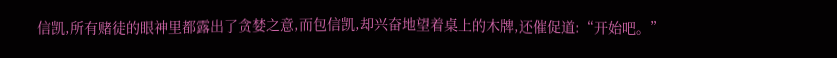信凯,所有赌徒的眼神里都露出了贪婪之意,而包信凯,却兴奋地望着桌上的木牌,还催促道:“开始吧。”